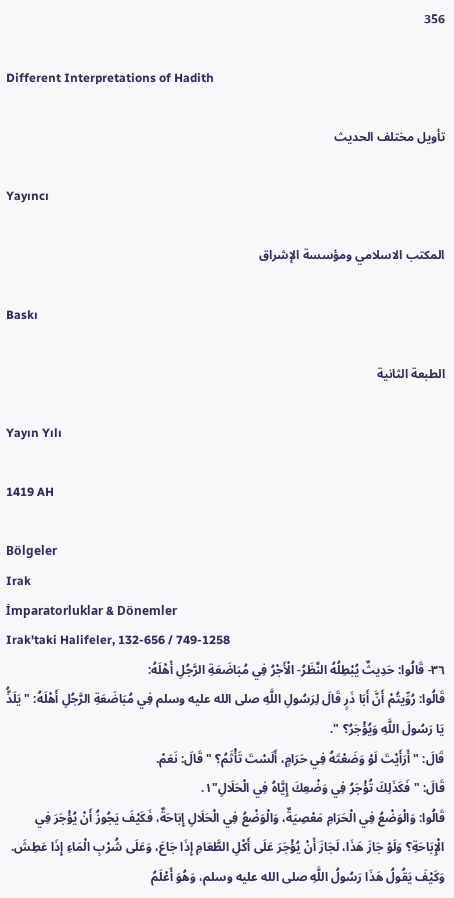356

Different Interpretations of Hadith

تأويل مختلف الحديث

Yayıncı

المكتب الاسلامي ومؤسسة الإشراق

Baskı

الطبعة الثانية

Yayın Yılı

1419 AH

Bölgeler
Irak
İmparatorluklar & Dönemler
Irak'taki Halifeler, 132-656 / 749-1258
٣٦- قَالُوا: حَدِيثٌ يُبْطِلُهُ النَّظَرُ- الْأَجْرُ فِي مُبَاضَعَةِ الرَّجُلِ أَهْلَهُ:
قَالُوا: رُوِّيتُمْ أَنَّ أَبَا ذَرٍ قَالَ لِرَسُولِ اللَّهِ صلى الله عليه وسلم فِي مُبَاضَعَةِ الرَّجُلِ أَهْلَهُ: "يَلَذُّ يَا رَسُولَ اللَّهِ وَيُؤْجَرُ؟ ".
قَالَ: "أَرَأَيْتَ لَوْ وَضَعْتَهُ فِي حَرَامٍ، أَلَسْتَ تَأْثَمُ؟ " قَالَ: نَعَمْ.
قَالَ: "فَكَذَلِكَ تُؤْجَرُ فِي وَضْعِكَ إِيَّاهُ فِي الْحَلَالِ"١.
قَالُوا: وَالْوَضْعُ فِي الْحَرَامِ مَعْصِيَةٌ، وَالْوَضْعُ فِي الْحَلَالِ إِبَاحَةٌ، فَكَيْفَ يَجُوزُ أَنْ يُؤْجَرَ فِي الْإِبَاحَةِ؟ وَلَوْ جَازَ هَذَا، لَجَازَ أَنْ يُؤْجَرَ عَلَى أَكْلِ الطَّعَامِ إِذَا جَاعَ، وَعَلَى شُرْبِ الْمَاءِ إِذَا عَطِشَ.
وَكَيْفَ يَقُولُ هَذَا رَسُولُ اللَّهِ صلى الله عليه وسلم، وَهُوَ أَعْلَمُ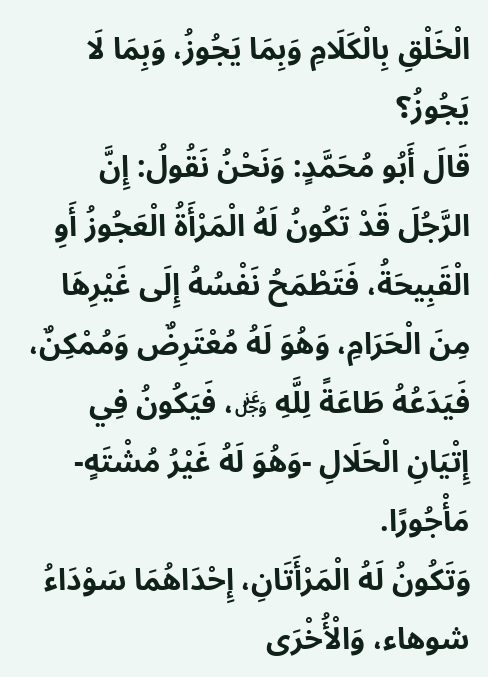الْخَلْقِ بِالْكَلَامِ وَبِمَا يَجُوزُ، وَبِمَا لَا يَجُوزُ؟
قَالَ أَبُو مُحَمَّدٍ: وَنَحْنُ نَقُولُ: إِنَّ الرَّجُلَ قَدْ تَكُونُ لَهُ الْمَرْأَةُ الْعَجُوزُ أَوِ الْقَبِيحَةُ، فَتَطْمَحُ نَفْسُهُ إِلَى غَيْرِهَا مِنَ الْحَرَامِ، وَهُوَ لَهُ مُعْتَرِضٌ وَمُمْكِنٌ، فَيَدَعُهُ طَاعَةً لِلَّهِ ﷿، فَيَكُونُ فِي إِتْيَانِ الْحَلَالِ -وَهُوَ لَهُ غَيْرُ مُشْتَهٍ- مَأْجُورًا.
وَتَكُونُ لَهُ الْمَرْأَتَانِ، إِحْدَاهُمَا سَوْدَاءُ شوهاء، وَالْأُخْرَى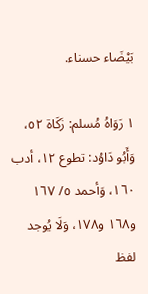بَيْضَاء حسناء.

١ رَوَاهُ مُسلم: زَكَاة ٥٢، وَأَبُو دَاوُد: تطوع ١٢، أدب ١٦٠، وَأحمد ٥/ ١٦٧ و١٦٨ و١٧٨، وَلَا يُوجد لفظ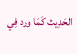الحَدِيث كَمَا ورد فِي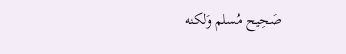صَحِيح مُسلم وَلكنه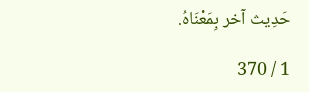حَدِيث آخر بِمَعْنَاهُ.

1 / 370